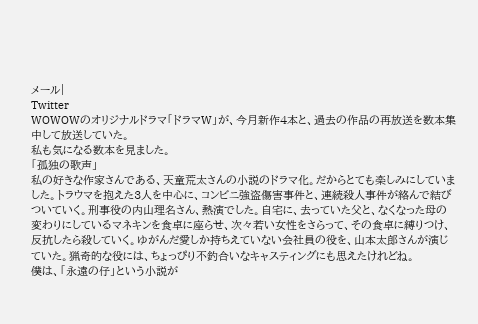メール|
Twitter
WOWOWのオリジナルドラマ「ドラマW」が、今月新作4本と、過去の作品の再放送を数本集中して放送していた。
私も気になる数本を見ました。
「孤独の歌声」
私の好きな作家さんである、天童荒太さんの小説のドラマ化。だからとても楽しみにしていました。トラウマを抱えた3人を中心に、コンビニ強盗傷害事件と、連続殺人事件が絡んで結びついていく。刑事役の内山理名さん、熱演でした。自宅に、去っていた父と、なくなった母の変わりにしているマネキンを食卓に座らせ、次々若い女性をさらって、その食卓に縛りつけ、反抗したら殺していく。ゆがんだ愛しか持ちえていない会社員の役を、山本太郎さんが演じていた。猟奇的な役には、ちょっぴり不釣合いなキャスティングにも思えたけれどね。
僕は、「永遠の仔」という小説が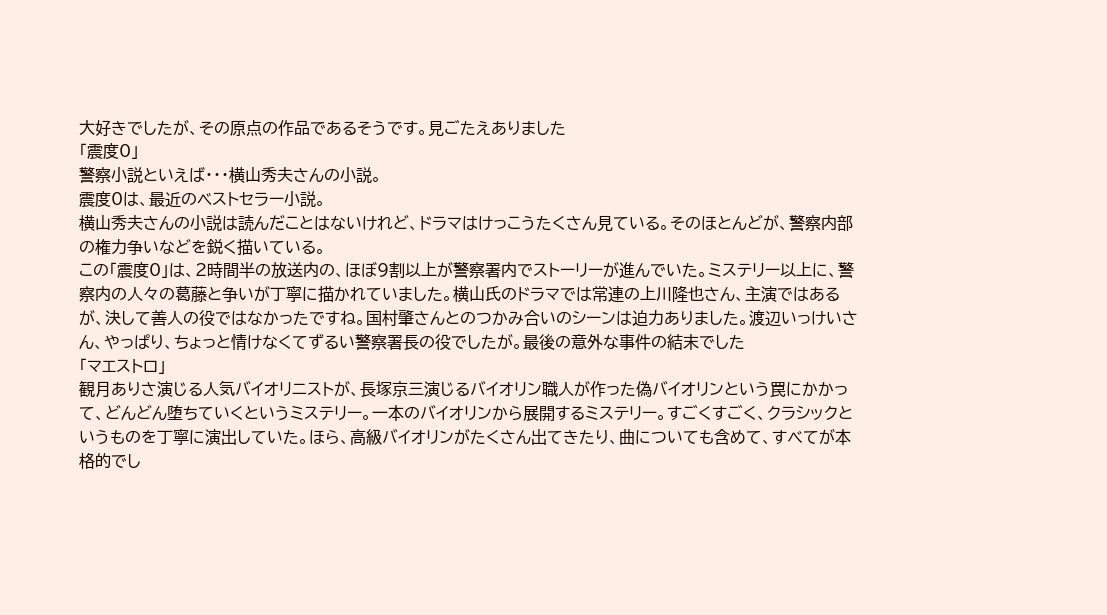大好きでしたが、その原点の作品であるそうです。見ごたえありました
「震度0」
警察小説といえば・・・横山秀夫さんの小説。
震度0は、最近のベストセラー小説。
横山秀夫さんの小説は読んだことはないけれど、ドラマはけっこうたくさん見ている。そのほとんどが、警察内部の権力争いなどを鋭く描いている。
この「震度0」は、2時間半の放送内の、ほぼ9割以上が警察署内でストーリーが進んでいた。ミステリー以上に、警察内の人々の葛藤と争いが丁寧に描かれていました。横山氏のドラマでは常連の上川隆也さん、主演ではあるが、決して善人の役ではなかったですね。国村肇さんとのつかみ合いのシーンは迫力ありました。渡辺いっけいさん、やっぱり、ちょっと情けなくてずるい警察署長の役でしたが。最後の意外な事件の結末でした
「マエストロ」
観月ありさ演じる人気バイオリニストが、長塚京三演じるバイオリン職人が作った偽バイオリンという罠にかかって、どんどん堕ちていくというミステリー。一本のバイオリンから展開するミステリー。すごくすごく、クラシックというものを丁寧に演出していた。ほら、高級バイオリンがたくさん出てきたり、曲についても含めて、すべてが本格的でし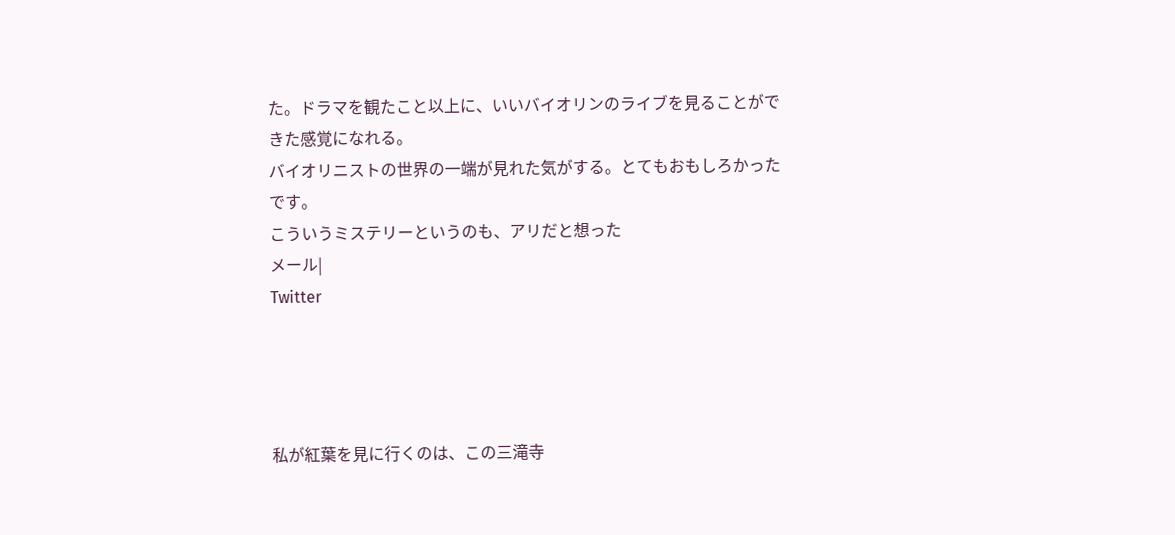た。ドラマを観たこと以上に、いいバイオリンのライブを見ることができた感覚になれる。
バイオリニストの世界の一端が見れた気がする。とてもおもしろかったです。
こういうミステリーというのも、アリだと想った
メール|
Twitter




私が紅葉を見に行くのは、この三滝寺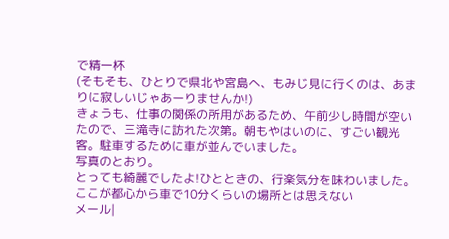で精一杯
(そもそも、ひとりで県北や宮島へ、もみじ見に行くのは、あまりに寂しいじゃあーりませんか!)
きょうも、仕事の関係の所用があるため、午前少し時間が空いたので、三滝寺に訪れた次第。朝もやはいのに、すごい観光客。駐車するために車が並んでいました。
写真のとおり。
とっても綺麗でしたよ!ひとときの、行楽気分を味わいました。ここが都心から車で10分くらいの場所とは思えない
メール|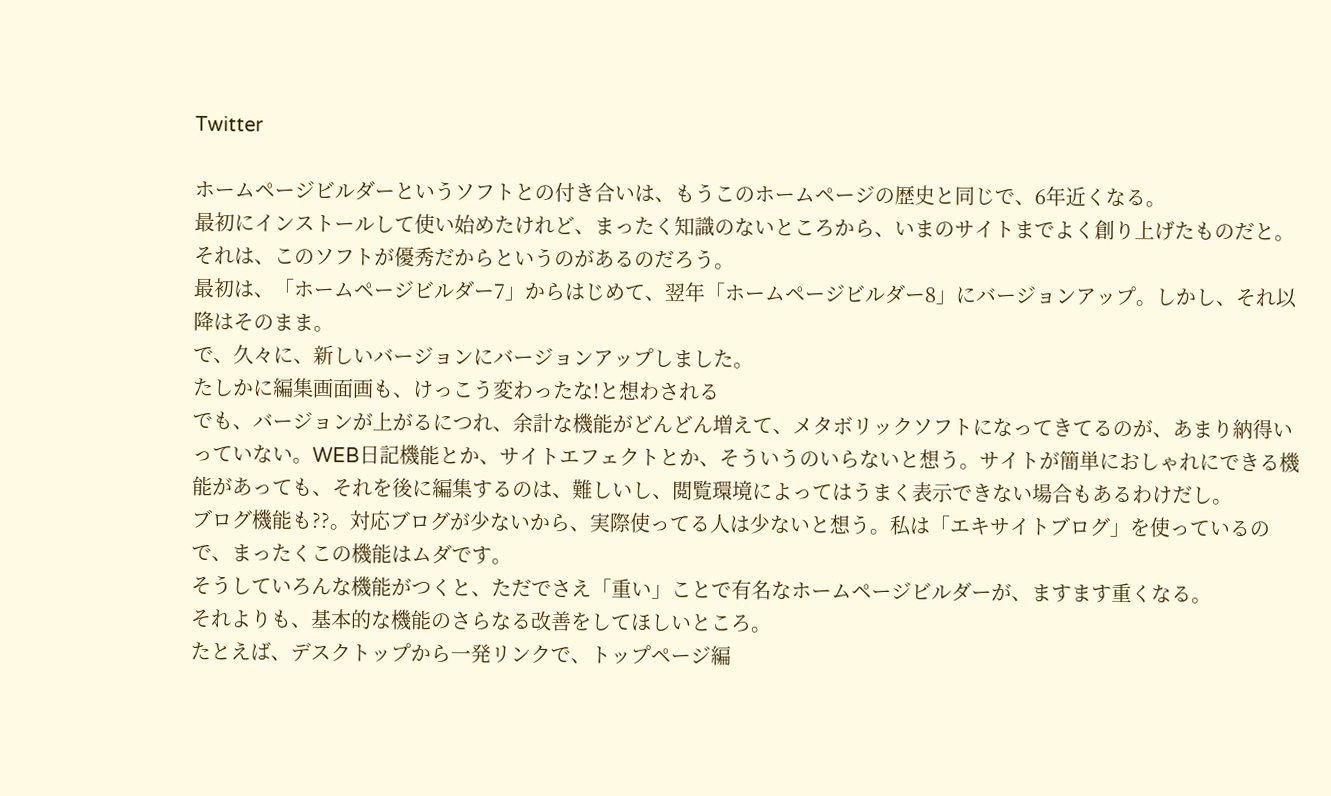Twitter

ホームページビルダーというソフトとの付き合いは、もうこのホームページの歴史と同じで、6年近くなる。
最初にインストールして使い始めたけれど、まったく知識のないところから、いまのサイトまでよく創り上げたものだと。それは、このソフトが優秀だからというのがあるのだろう。
最初は、「ホームページビルダー7」からはじめて、翌年「ホームページビルダー8」にバージョンアップ。しかし、それ以降はそのまま。
で、久々に、新しいバージョンにバージョンアップしました。
たしかに編集画面画も、けっこう変わったな!と想わされる
でも、バージョンが上がるにつれ、余計な機能がどんどん増えて、メタボリックソフトになってきてるのが、あまり納得いっていない。WEB日記機能とか、サイトエフェクトとか、そういうのいらないと想う。サイトが簡単におしゃれにできる機能があっても、それを後に編集するのは、難しいし、閲覧環境によってはうまく表示できない場合もあるわけだし。
ブログ機能も??。対応ブログが少ないから、実際使ってる人は少ないと想う。私は「エキサイトブログ」を使っているので、まったくこの機能はムダです。
そうしていろんな機能がつくと、ただでさえ「重い」ことで有名なホームページビルダーが、ますます重くなる。
それよりも、基本的な機能のさらなる改善をしてほしいところ。
たとえば、デスクトップから一発リンクで、トップページ編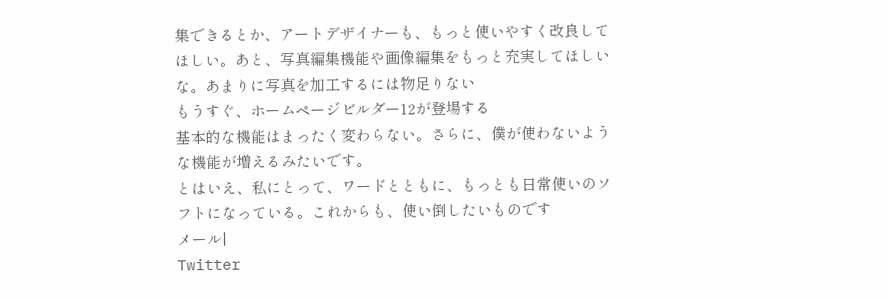集できるとか、アートデザイナーも、もっと使いやすく改良してほしい。あと、写真編集機能や画像編集をもっと充実してほしいな。あまりに写真を加工するには物足りない
もうすぐ、ホームページビルダー12が登場する
基本的な機能はまったく変わらない。さらに、僕が使わないような機能が増えるみたいです。
とはいえ、私にとって、ワードとともに、もっとも日常使いのソフトになっている。これからも、使い倒したいものです
メール|
Twitter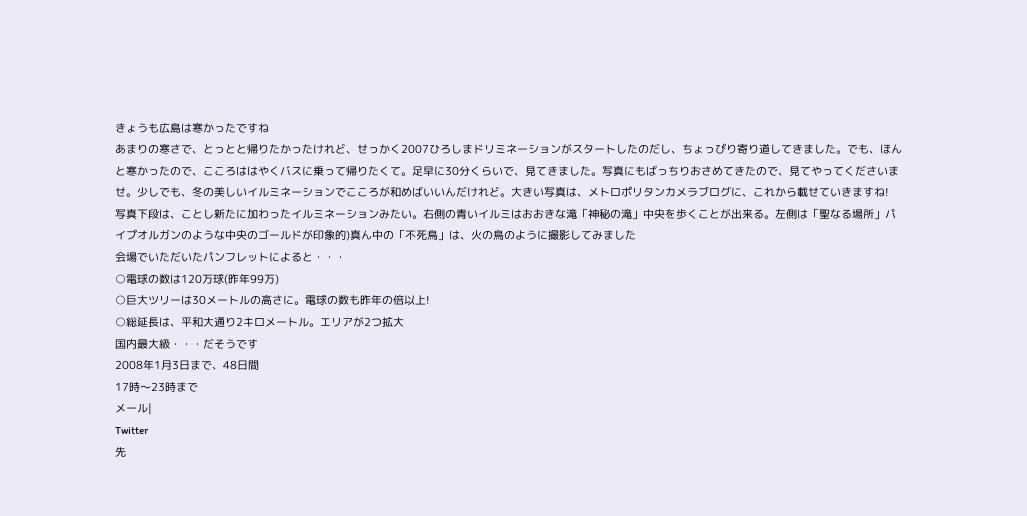きょうも広島は寒かったですね
あまりの寒さで、とっとと帰りたかったけれど、せっかく2007ひろしまドリミネーションがスタートしたのだし、ちょっぴり寄り道してきました。でも、ほんと寒かったので、こころははやくバスに乗って帰りたくて。足早に30分くらいで、見てきました。写真にもばっちりおさめてきたので、見てやってくださいませ。少しでも、冬の美しいイルミネーションでこころが和めばいいんだけれど。大きい写真は、メトロポリタンカメラブログに、これから載せていきますね!
写真下段は、ことし新たに加わったイルミネーションみたい。右側の青いイルミはおおきな滝「神秘の滝」中央を歩くことが出来る。左側は「聖なる場所」パイプオルガンのような中央のゴールドが印象的)真ん中の「不死鳥」は、火の鳥のように撮影してみました
会場でいただいたパンフレットによると・・・
○電球の数は120万球(昨年99万)
○巨大ツリーは30メートルの高さに。電球の数も昨年の倍以上!
○総延長は、平和大通り2キロメートル。エリアが2つ拡大
国内最大級・・・だそうです
2008年1月3日まで、48日間
17時〜23時まで
メール|
Twitter
先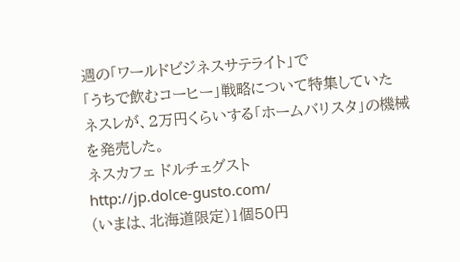週の「ワールドビジネスサテライト」で
「うちで飲むコーヒー」戦略について特集していた
ネスレが、2万円くらいする「ホームバリスタ」の機械を発売した。
ネスカフェ ドルチェグスト
http://jp.dolce-gusto.com/
(いまは、北海道限定)1個50円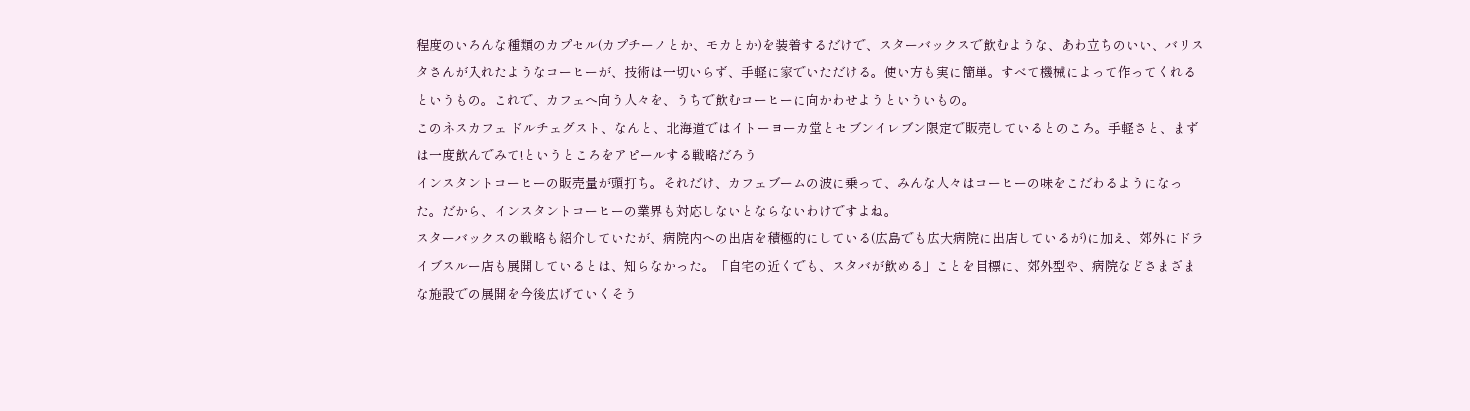程度のいろんな種類のカプセル(カプチーノとか、モカとか)を装着するだけで、スターバックスで飲むような、あわ立ちのいい、バリスタさんが入れたようなコーヒーが、技術は一切いらず、手軽に家でいただける。使い方も実に簡単。すべて機械によって作ってくれるというもの。これで、カフェへ向う人々を、うちで飲むコーヒーに向かわせようといういもの。
このネスカフェ ドルチェグスト、なんと、北海道ではイトーヨーカ堂とセブンイレブン限定で販売しているとのころ。手軽さと、まずは一度飲んでみて!というところをアピールする戦略だろう
インスタントコーヒーの販売量が頭打ち。それだけ、カフェブームの波に乗って、みんな人々はコーヒーの味をこだわるようになった。だから、インスタントコーヒーの業界も対応しないとならないわけですよね。
スターバックスの戦略も紹介していたが、病院内への出店を積極的にしている(広島でも広大病院に出店しているが)に加え、郊外にドライブスルー店も展開しているとは、知らなかった。「自宅の近くでも、スタバが飲める」ことを目標に、郊外型や、病院などさまざまな施設での展開を今後広げていくそう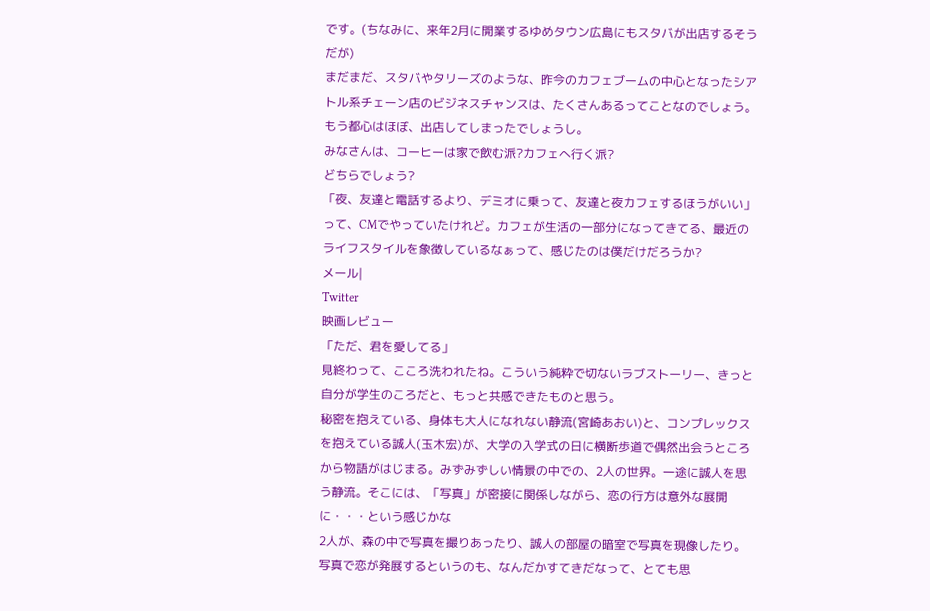です。(ちなみに、来年2月に開業するゆめタウン広島にもスタバが出店するそうだが)
まだまだ、スタバやタリーズのような、昨今のカフェブームの中心となったシアトル系チェーン店のビジネスチャンスは、たくさんあるってことなのでしょう。もう都心はほぼ、出店してしまったでしょうし。
みなさんは、コーヒーは家で飲む派?カフェへ行く派?
どちらでしょう?
「夜、友達と電話するより、デミオに乗って、友達と夜カフェするほうがいい」って、CMでやっていたけれど。カフェが生活の一部分になってきてる、最近のライフスタイルを象徴しているなぁって、感じたのは僕だけだろうか?
メール|
Twitter
映画レビュー
「ただ、君を愛してる」
見終わって、こころ洗われたね。こういう純粋で切ないラブストーリー、きっと自分が学生のころだと、もっと共感できたものと思う。
秘密を抱えている、身体も大人になれない静流(宮崎あおい)と、コンプレックスを抱えている誠人(玉木宏)が、大学の入学式の日に横断歩道で偶然出会うところから物語がはじまる。みずみずしい情景の中での、2人の世界。一途に誠人を思う静流。そこには、「写真」が密接に関係しながら、恋の行方は意外な展開に・・・という感じかな
2人が、森の中で写真を撮りあったり、誠人の部屋の暗室で写真を現像したり。写真で恋が発展するというのも、なんだかすてきだなって、とても思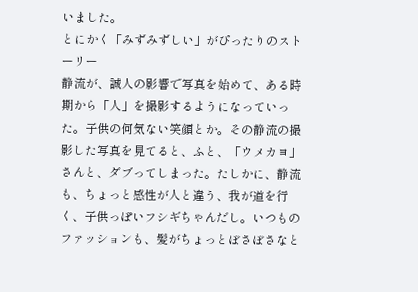いました。
とにかく「みずみずしい」がぴったりのストーリー
静流が、誠人の影響で写真を始めて、ある時期から「人」を撮影するようになっていった。子供の何気ない笑顔とか。その静流の撮影した写真を見てると、ふと、「ウメカヨ」さんと、ダブってしまった。たしかに、静流も、ちょっと感性が人と違う、我が道を行く、子供っぽいフシギちゃんだし。いつものファッションも、髪がちょっとぼさぼさなと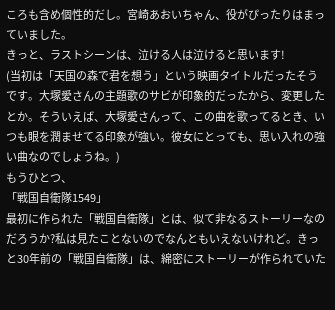ころも含め個性的だし。宮崎あおいちゃん、役がぴったりはまっていました。
きっと、ラストシーンは、泣ける人は泣けると思います!
(当初は「天国の森で君を想う」という映画タイトルだったそうです。大塚愛さんの主題歌のサビが印象的だったから、変更したとか。そういえば、大塚愛さんって、この曲を歌ってるとき、いつも眼を潤ませてる印象が強い。彼女にとっても、思い入れの強い曲なのでしょうね。)
もうひとつ、
「戦国自衛隊1549」
最初に作られた「戦国自衛隊」とは、似て非なるストーリーなのだろうか?私は見たことないのでなんともいえないけれど。きっと30年前の「戦国自衛隊」は、綿密にストーリーが作られていた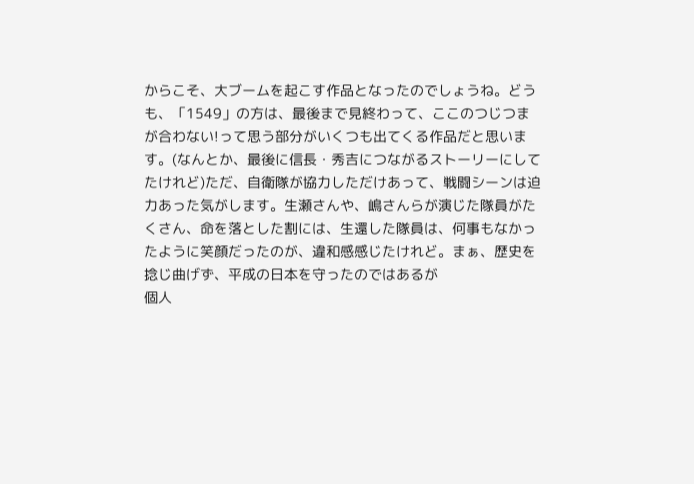からこそ、大ブームを起こす作品となったのでしょうね。どうも、「1549」の方は、最後まで見終わって、ここのつじつまが合わない!って思う部分がいくつも出てくる作品だと思います。(なんとか、最後に信長・秀吉につながるストーリーにしてたけれど)ただ、自衛隊が協力しただけあって、戦闘シーンは迫力あった気がします。生瀬さんや、嶋さんらが演じた隊員がたくさん、命を落とした割には、生還した隊員は、何事もなかったように笑顔だったのが、違和感感じたけれど。まぁ、歴史を捻じ曲げず、平成の日本を守ったのではあるが
個人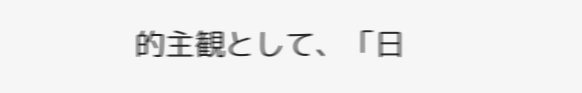的主観として、「日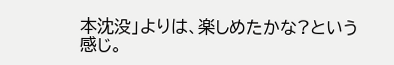本沈没」よりは、楽しめたかな?という感じ。